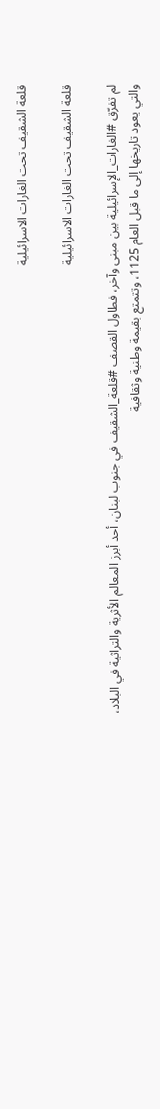قلعة الشقيف تحت الغارات الاسرائيلية

قلعة الشقيف تحت الغارات الاسرائيلية

لم تفرّق #الغارات_الإسرائيلية بين مبنى وآخر، فطاول القصف #قلعة_الشقيف في جنوب لبنان، أحد أبرز المعالم الأثرية والتراثية في البلاد، والتي يعود تاريخها إلى ما قبل العام 1125، وتتمتع بقيمة وطنية وثقافية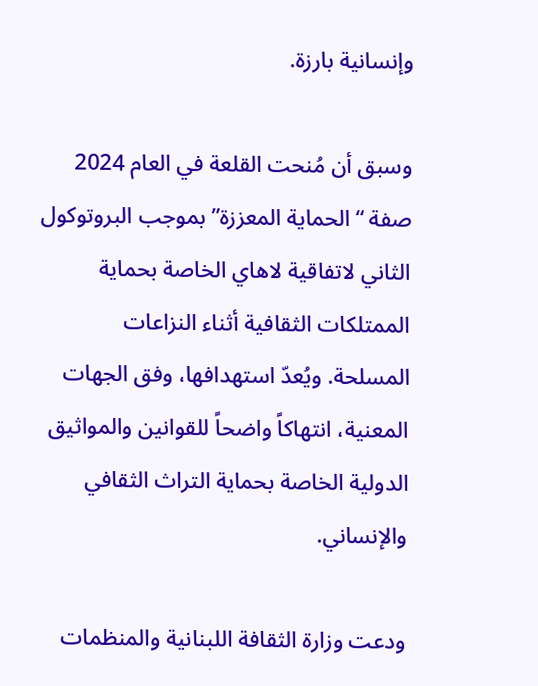وإنسانية بارزة.

وسبق أن مُنحت القلعة في العام 2024 صفة “الحماية المعززة” بموجب البروتوكول الثاني لاتفاقية لاهاي الخاصة بحماية الممتلكات الثقافية أثناء النزاعات المسلحة. ويُعدّ استهدافها، وفق الجهات المعنية، انتهاكاً واضحاً للقوانين والمواثيق الدولية الخاصة بحماية التراث الثقافي والإنساني.

ودعت وزارة الثقافة اللبنانية والمنظمات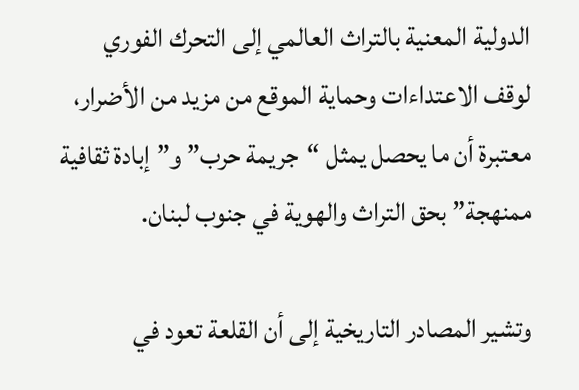الدولية المعنية بالتراث العالمي إلى التحرك الفوري لوقف الاعتداءات وحماية الموقع من مزيد من الأضرار، معتبرة أن ما يحصل يمثل “جريمة حرب” و”إبادة ثقافية ممنهجة” بحق التراث والهوية في جنوب لبنان.

وتشير المصادر التاريخية إلى أن القلعة تعود في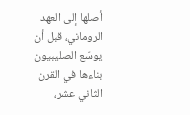أصلها إلى العهد الروماني، قبل أن يوسّع الصليبيون بناءها في القرن الثاني عشر،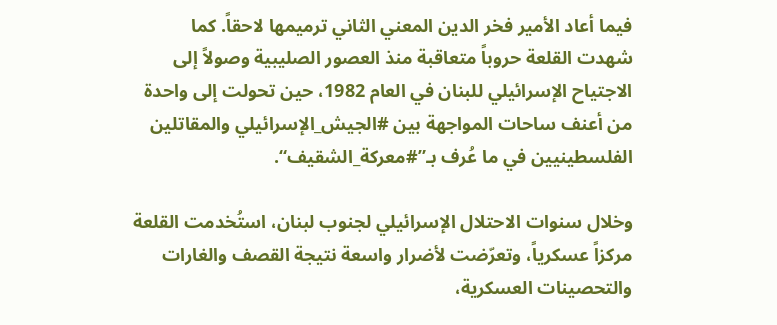فيما أعاد الأمير فخر الدين المعني الثاني ترميمها لاحقاً. كما شهدت القلعة حروباً متعاقبة منذ العصور الصليبية وصولاً إلى الاجتياح الإسرائيلي للبنان في العام 1982، حين تحولت إلى واحدة من أعنف ساحات المواجهة بين #الجيش_الإسرائيلي والمقاتلين الفلسطينيين في ما عُرف بـ”#معركة_الشقيف“.

وخلال سنوات الاحتلال الإسرائيلي لجنوب لبنان، استُخدمت القلعة مركزاً عسكرياً، وتعرّضت لأضرار واسعة نتيجة القصف والغارات والتحصينات العسكرية،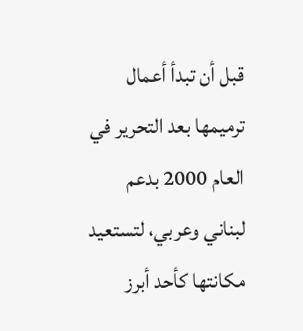قبل أن تبدأ أعمال ترميمها بعد التحرير في العام 2000 بدعم لبناني وعربي، لتستعيد مكانتها كأحد أبرز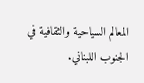المعالم السياحية والثقافية في الجنوب اللبناني.